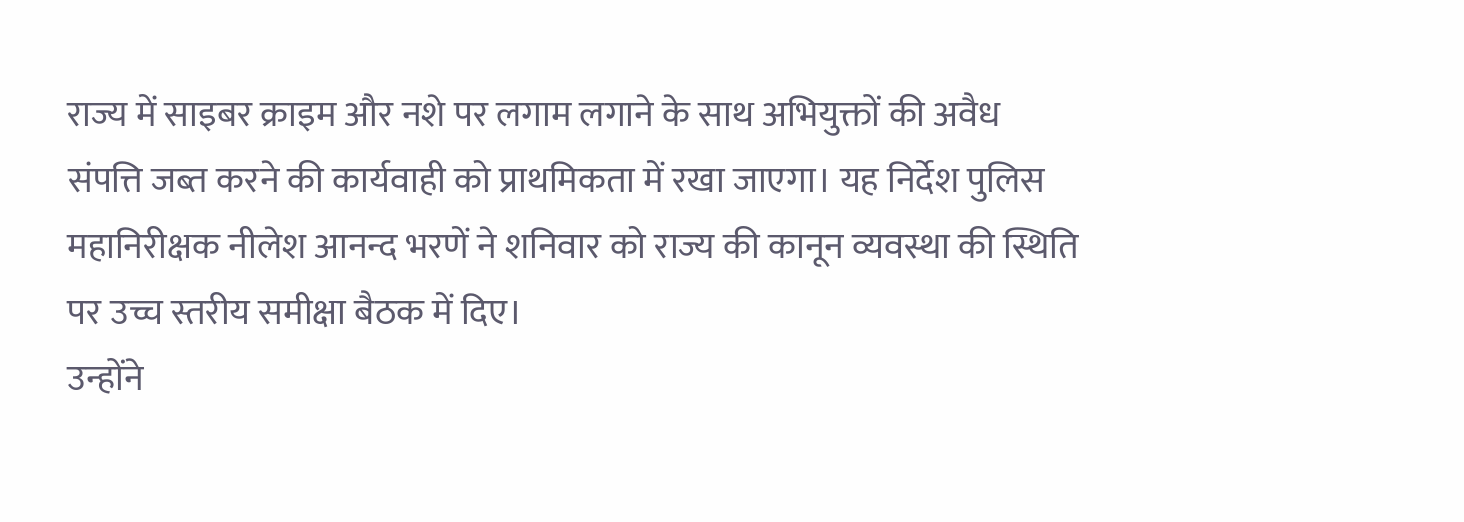राज्य में साइबर क्राइम और नशे पर लगाम लगाने के साथ अभियुक्तों की अवैध संपत्ति जब्त करने की कार्यवाही को प्राथमिकता में रखा जाएगा। यह निर्देश पुलिस महानिरीक्षक नीलेश आनन्द भरणें ने शनिवार को राज्य की कानून व्यवस्था की स्थिति पर उच्च स्तरीय समीक्षा बैठक में दिए।
उन्होंने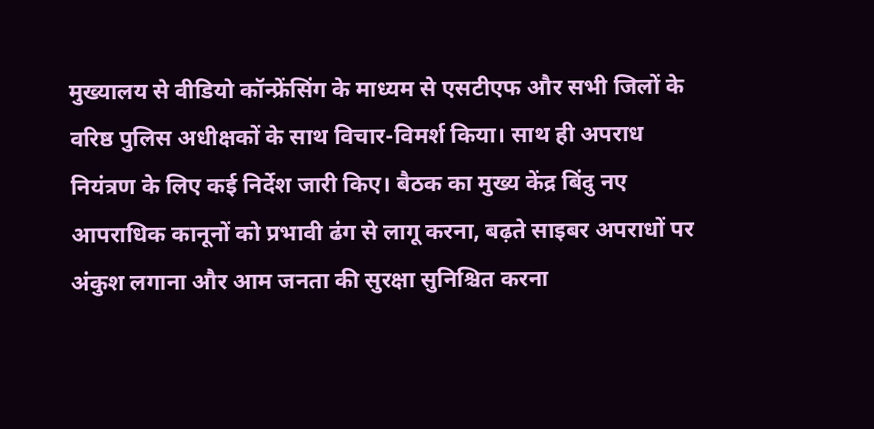मुख्यालय से वीडियो कॉन्फ्रेंसिंग के माध्यम से एसटीएफ और सभी जिलों के वरिष्ठ पुलिस अधीक्षकों के साथ विचार-विमर्श किया। साथ ही अपराध नियंत्रण के लिए कई निर्देश जारी किए। बैठक का मुख्य केंद्र बिंदु नए आपराधिक कानूनों को प्रभावी ढंग से लागू करना, बढ़ते साइबर अपराधों पर अंकुश लगाना और आम जनता की सुरक्षा सुनिश्चित करना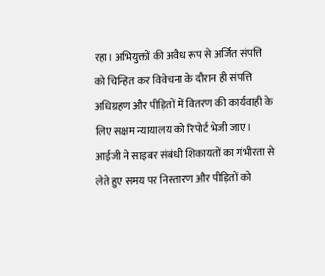रहा। अभियुक्तों की अवैध रूप से अर्जित संपत्ति को चिन्हित कर विवेचना के दौरान ही संपत्ति अधिग्रहण और पीड़ितों में वितरण की कार्यवाही के लिए सक्षम न्यायालय को रिपोर्ट भेजी जाए। आईजी ने साइबर संबंधी शिकायतों का गंभीरता से लेते हुए समय पर निस्तारण और पीड़ितों को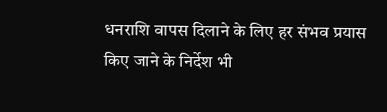धनराशि वापस दिलाने के लिए हर संभव प्रयास किए जाने के निर्देश भी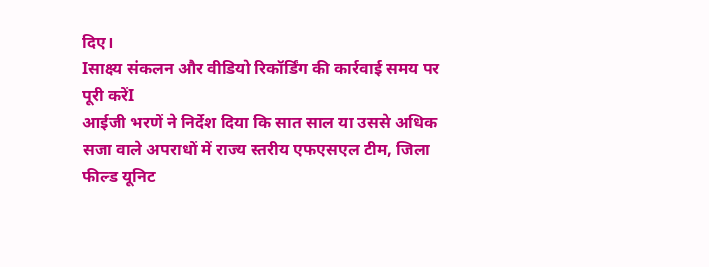दिए।
Iसाक्ष्य संकलन और वीडियो रिकॉर्डिंग की कार्रवाई समय पर पूरी करेंI
आईजी भरणें ने निर्देश दिया कि सात साल या उससे अधिक सजा वाले अपराधों में राज्य स्तरीय एफएसएल टीम, जिला फील्ड यूनिट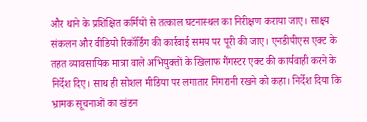और थाने के प्रशिक्षित कर्मियों से तत्काल घटनास्थल का निरीक्षण कराया जाए। साक्ष्य संकलन और वीडियो रिकॉर्डिंग की कार्रवाई समय पर पूरी की जाए। एनडीपीएस एक्ट के तहत व्यावसायिक मात्रा वाले अभियुक्तों के खिलाफ गैंगस्टर एक्ट की कार्यवाही करने के निर्देश दिए। साथ ही सोशल मीडिया पर लगातार निगरानी रखने को कहा। निर्देश दिया कि भ्रामक सूचनाओं का खंडन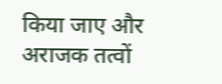किया जाए और अराजक तत्वों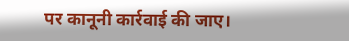पर कानूनी कार्रवाई की जाए।